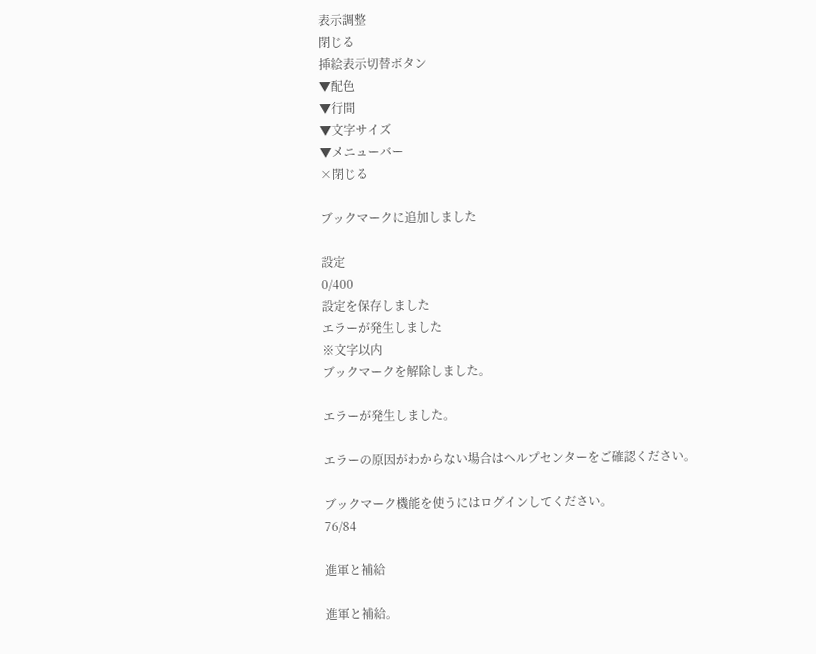表示調整
閉じる
挿絵表示切替ボタン
▼配色
▼行間
▼文字サイズ
▼メニューバー
×閉じる

ブックマークに追加しました

設定
0/400
設定を保存しました
エラーが発生しました
※文字以内
ブックマークを解除しました。

エラーが発生しました。

エラーの原因がわからない場合はヘルプセンターをご確認ください。

ブックマーク機能を使うにはログインしてください。
76/84

進軍と補給

進軍と補給。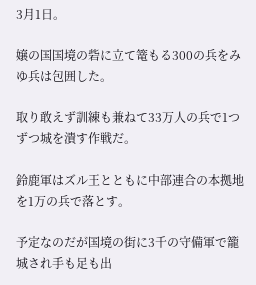3月1日。

嬢の国国境の砦に立て篭もる300の兵をみゆ兵は包囲した。

取り敢えず訓練も兼ねて33万人の兵で1つずつ城を潰す作戦だ。

鈴鹿軍はズル王とともに中部連合の本拠地を1万の兵で落とす。

予定なのだが国境の街に3千の守備軍で籠城され手も足も出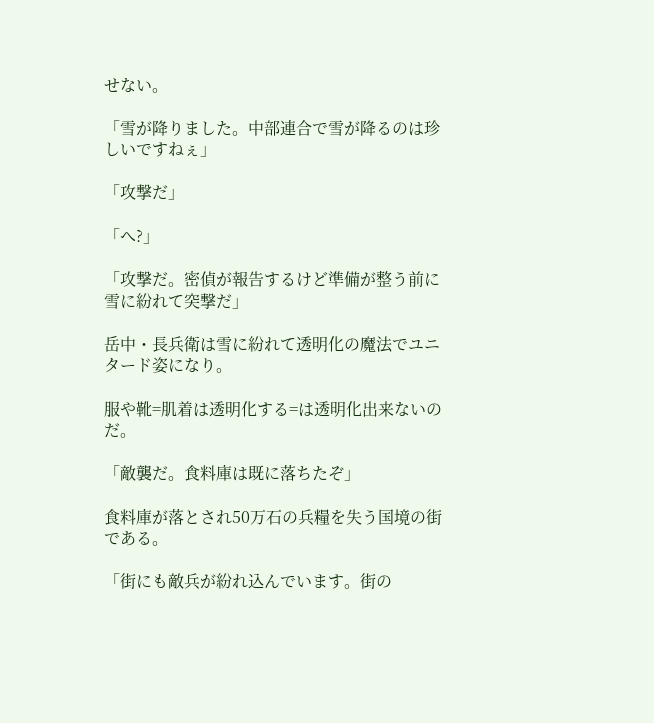せない。

「雪が降りました。中部連合で雪が降るのは珍しいですねぇ」

「攻撃だ」

「へ?」

「攻撃だ。密偵が報告するけど準備が整う前に雪に紛れて突撃だ」

岳中・長兵衛は雪に紛れて透明化の魔法でユニタード姿になり。

服や靴=肌着は透明化する=は透明化出来ないのだ。

「敵襲だ。食料庫は既に落ちたぞ」

食料庫が落とされ50万石の兵糧を失う国境の街である。

「街にも敵兵が紛れ込んでいます。街の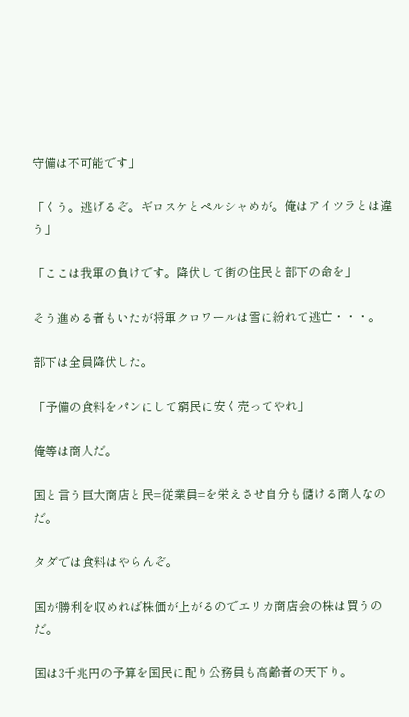守備は不可能です」

「くう。逃げるぞ。ギロスケとペルシャめが。俺はアイツラとは違う」

「ここは我軍の負けです。降伏して街の住民と部下の命を」

そう進める者もいたが将軍クロワールは雪に紛れて逃亡・・・。

部下は全員降伏した。

「予備の食料をパンにして窮民に安く売ってやれ」

俺等は商人だ。

国と言う巨大商店と民=従業員=を栄えさせ自分も儲ける商人なのだ。

タダでは食料はやらんぞ。

国が勝利を収めれば株価が上がるのでエリカ商店会の株は買うのだ。

国は3千兆円の予算を国民に配り公務員も高齢者の天下り。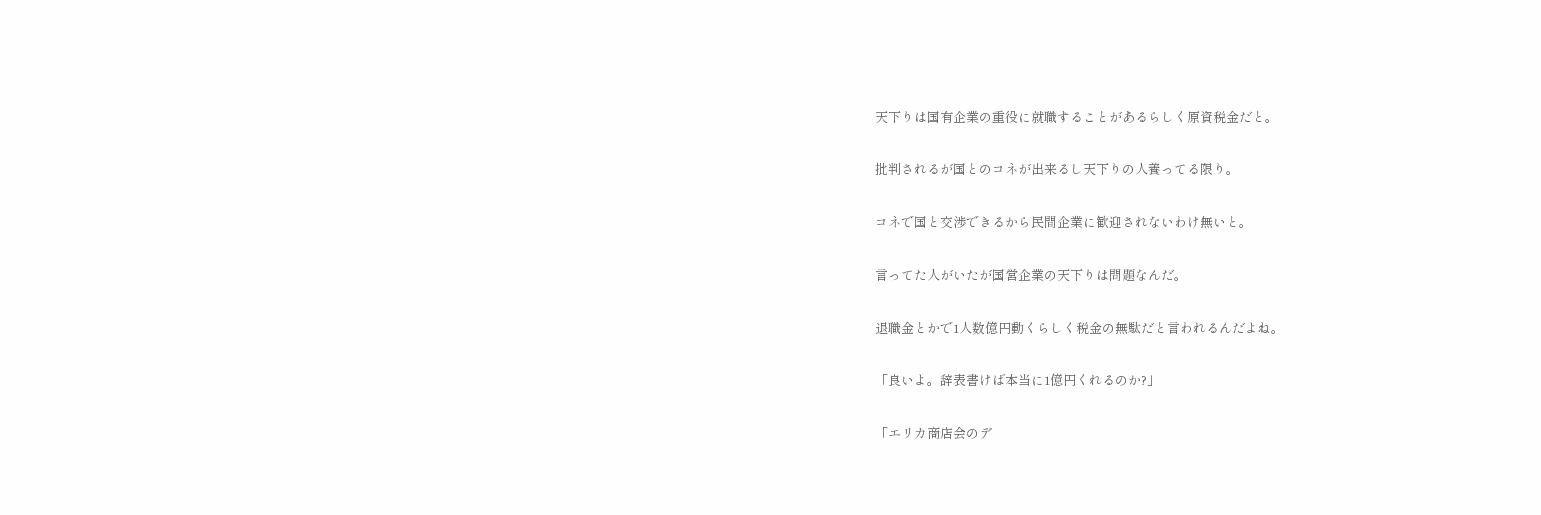天下りは国有企業の重役に就職することがあるらしく原資税金だと。

批判されるが国とのコネが出来るし天下りの人養ってる限り。

コネで国と交渉できるから民間企業に歓迎されないわけ無いと。

言ってた人がいたが国営企業の天下りは問題なんだ。

退職金とかで1人数億円動くらしく税金の無駄だと言われるんだよね。

「良いよ。辞表書けば本当に1億円くれるのか?」

「エリカ商店会のデ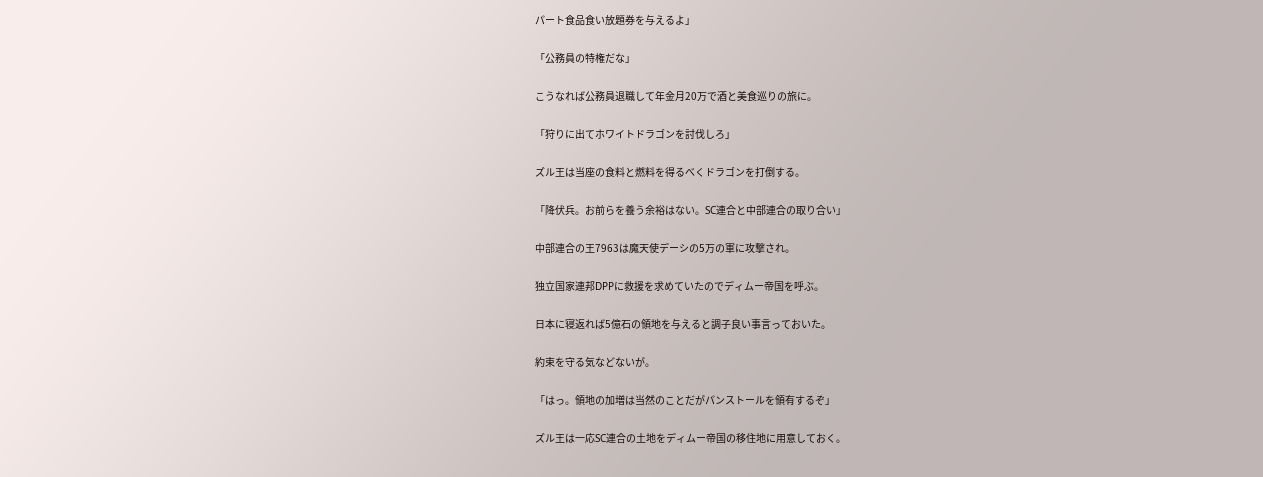パート食品食い放題券を与えるよ」

「公務員の特権だな」

こうなれば公務員退職して年金月20万で酒と美食巡りの旅に。

「狩りに出てホワイトドラゴンを討伐しろ」

ズル王は当座の食料と燃料を得るべくドラゴンを打倒する。

「降伏兵。お前らを養う余裕はない。SC連合と中部連合の取り合い」

中部連合の王7963は魔天使デーシの5万の軍に攻撃され。

独立国家連邦DPPに救援を求めていたのでディムー帝国を呼ぶ。

日本に寝返れば5億石の領地を与えると調子良い事言っておいた。

約束を守る気などないが。

「はっ。領地の加増は当然のことだがパンストールを領有するぞ」

ズル王は一応SC連合の土地をディムー帝国の移住地に用意しておく。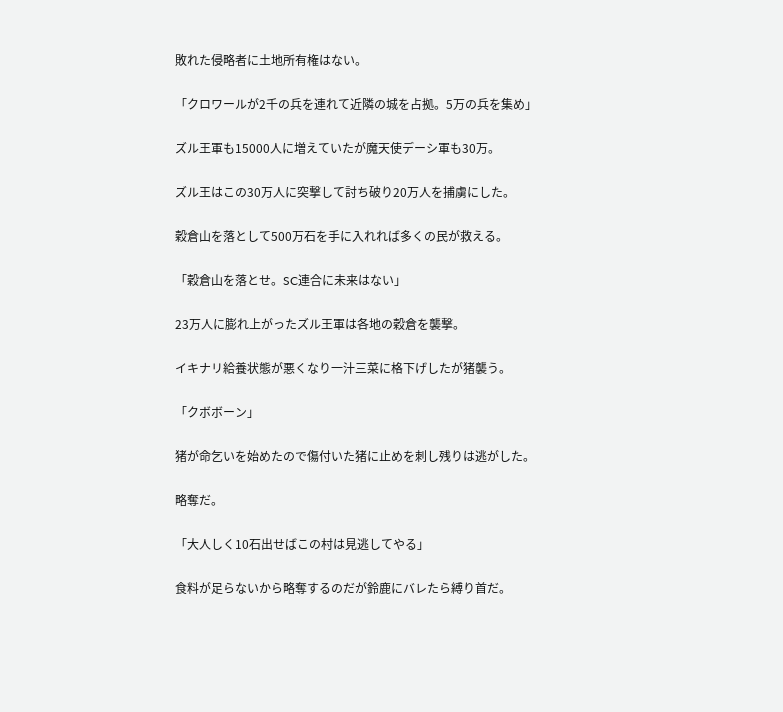敗れた侵略者に土地所有権はない。

「クロワールが2千の兵を連れて近隣の城を占拠。5万の兵を集め」

ズル王軍も15000人に増えていたが魔天使デーシ軍も30万。

ズル王はこの30万人に突撃して討ち破り20万人を捕虜にした。

穀倉山を落として500万石を手に入れれば多くの民が救える。

「穀倉山を落とせ。SC連合に未来はない」

23万人に膨れ上がったズル王軍は各地の穀倉を襲撃。

イキナリ給養状態が悪くなり一汁三菜に格下げしたが猪襲う。

「クボボーン」

猪が命乞いを始めたので傷付いた猪に止めを刺し残りは逃がした。

略奪だ。

「大人しく10石出せばこの村は見逃してやる」

食料が足らないから略奪するのだが鈴鹿にバレたら縛り首だ。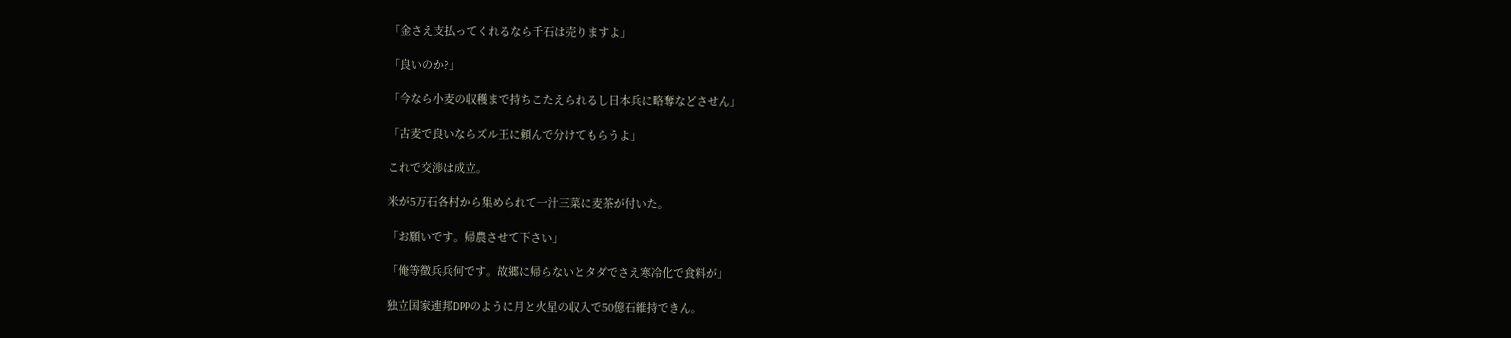「金さえ支払ってくれるなら千石は売りますよ」

「良いのか?」

「今なら小麦の収穫まで持ちこたえられるし日本兵に略奪などさせん」

「古麦で良いならズル王に頼んで分けてもらうよ」

これで交渉は成立。

米が5万石各村から集められて一汁三菜に麦茶が付いた。

「お願いです。帰農させて下さい」

「俺等徴兵兵何です。故郷に帰らないとタダでさえ寒冷化で食料が」

独立国家連邦DPPのように月と火星の収入で50億石維持できん。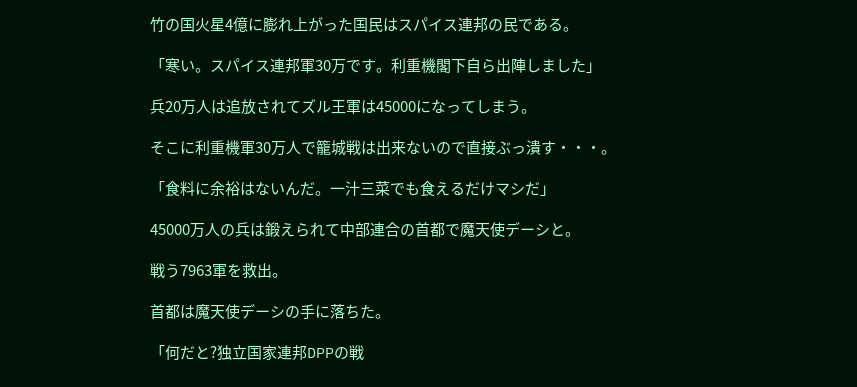竹の国火星4億に膨れ上がった国民はスパイス連邦の民である。

「寒い。スパイス連邦軍30万です。利重機閣下自ら出陣しました」

兵20万人は追放されてズル王軍は45000になってしまう。

そこに利重機軍30万人で籠城戦は出来ないので直接ぶっ潰す・・・。

「食料に余裕はないんだ。一汁三菜でも食えるだけマシだ」

45000万人の兵は鍛えられて中部連合の首都で魔天使デーシと。

戦う7963軍を救出。

首都は魔天使デーシの手に落ちた。

「何だと?独立国家連邦DPPの戦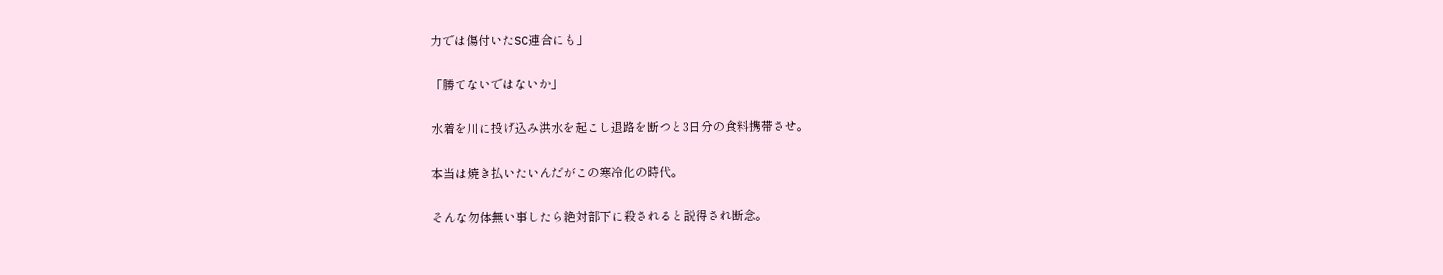力では傷付いたSC連合にも」

「勝てないではないか」

水着を川に投げ込み洪水を起こし退路を断つと3日分の食料携帯させ。

本当は焼き払いたいんだがこの寒冷化の時代。

そんな勿体無い事したら絶対部下に殺されると説得され断念。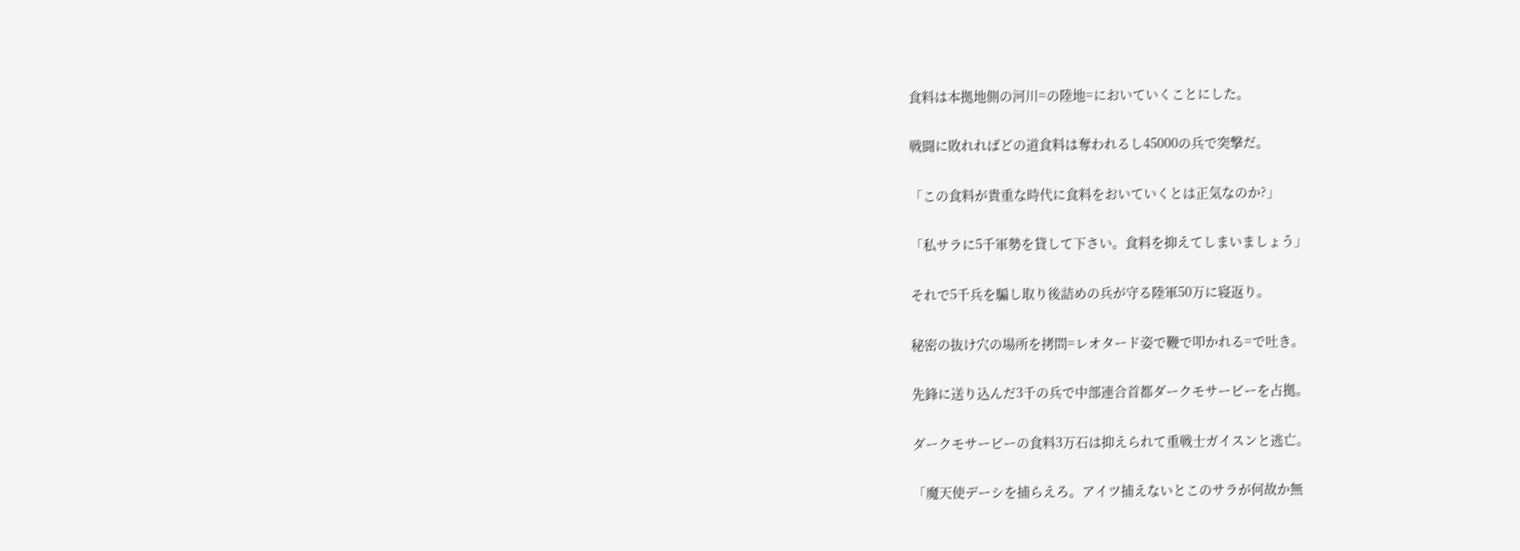食料は本拠地側の河川=の陸地=においていくことにした。

戦闘に敗れればどの道食料は奪われるし45000の兵で突撃だ。

「この食料が貴重な時代に食料をおいていくとは正気なのか?」

「私サラに5千軍勢を貸して下さい。食料を抑えてしまいましょう」

それで5千兵を騙し取り後詰めの兵が守る陸軍50万に寝返り。

秘密の抜け穴の場所を拷問=レオタード姿で鞭で叩かれる=で吐き。

先鋒に送り込んだ3千の兵で中部連合首都ダークモサービーを占拠。

ダークモサービーの食料3万石は抑えられて重戦士ガイスンと逃亡。

「魔天使デーシを捕らえろ。アイツ捕えないとこのサラが何故か無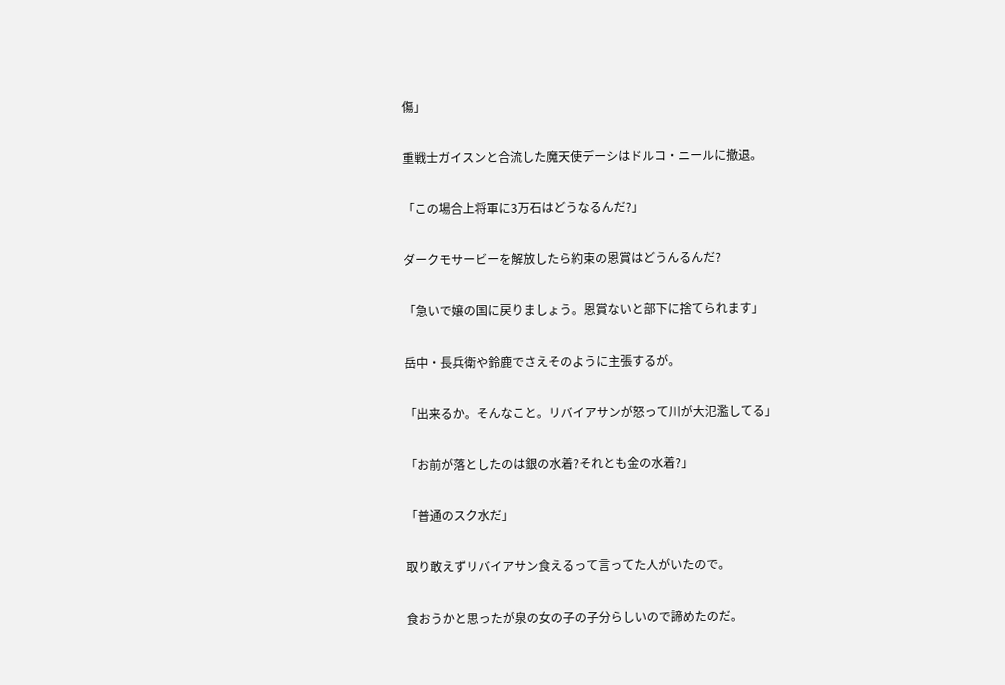傷」

重戦士ガイスンと合流した魔天使デーシはドルコ・ニールに撤退。

「この場合上将軍に3万石はどうなるんだ?」

ダークモサービーを解放したら約束の恩賞はどうんるんだ?

「急いで嬢の国に戻りましょう。恩賞ないと部下に捨てられます」

岳中・長兵衛や鈴鹿でさえそのように主張するが。

「出来るか。そんなこと。リバイアサンが怒って川が大氾濫してる」

「お前が落としたのは銀の水着?それとも金の水着?」

「普通のスク水だ」

取り敢えずリバイアサン食えるって言ってた人がいたので。

食おうかと思ったが泉の女の子の子分らしいので諦めたのだ。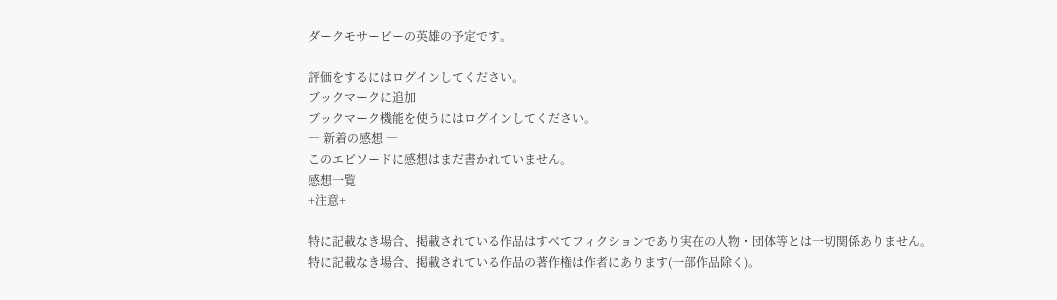ダークモサービーの英雄の予定です。

評価をするにはログインしてください。
ブックマークに追加
ブックマーク機能を使うにはログインしてください。
― 新着の感想 ―
このエピソードに感想はまだ書かれていません。
感想一覧
+注意+

特に記載なき場合、掲載されている作品はすべてフィクションであり実在の人物・団体等とは一切関係ありません。
特に記載なき場合、掲載されている作品の著作権は作者にあります(一部作品除く)。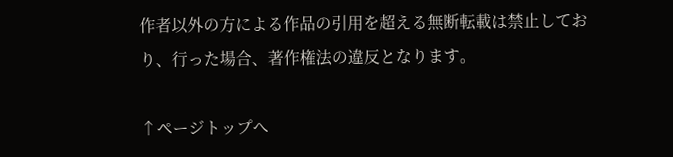作者以外の方による作品の引用を超える無断転載は禁止しており、行った場合、著作権法の違反となります。

↑ページトップへ